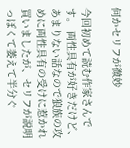何かセリフが微妙

今回初めて読む作家さんです。 両性具有が好きだけど、あまりない話なので狼族の攻めに両性具有の受けに惹かれ買いましたが、セリフが説明っぽくて萎えて半分ぐ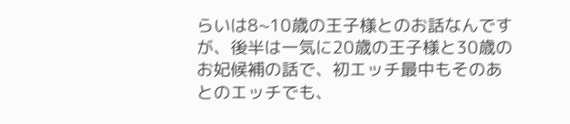らいは8~10歳の王子様とのお話なんですが、後半は一気に20歳の王子様と30歳のお妃候補の話で、初エッチ最中もそのあとのエッチでも、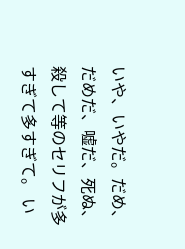いや、いやだ。だめ、だめだ、嘘だ、死ぬ、殺して等のセリフが多すぎて多すぎて。 い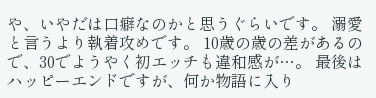や、いやだは口癖なのかと思うぐらいです。 溺愛と言うより執着攻めです。 10歳の歳の差があるので、30でようやく初エッチも違和感が…。 最後はハッピーエンドですが、何か物語に入り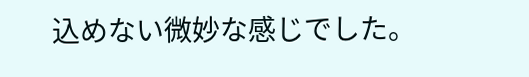込めない微妙な感じでした。